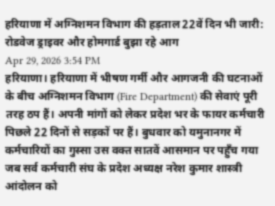हरियाणा में अग्निशमन विभाग की हड़ताल 22वें दिन भी जारी: रोडवेज ड्राइवर और होमगार्ड बुझा रहे आग
Apr 29, 2026 3:54 PM
हरियाणा। हरियाणा में भीषण गर्मी और आगजनी की घटनाओं के बीच अग्निशमन विभाग (Fire Department) की सेवाएं पूरी तरह ठप हैं। अपनी मांगों को लेकर प्रदेश भर के फायर कर्मचारी पिछले 22 दिनों से सड़कों पर हैं। बुधवार को यमुनानगर में कर्मचारियों का गुस्सा उस वक्त सातवें आसमान पर पहुँच गया जब सर्व कर्मचारी संघ के प्रदेश अध्यक्ष नरेश कुमार शास्त्री आंदोलन को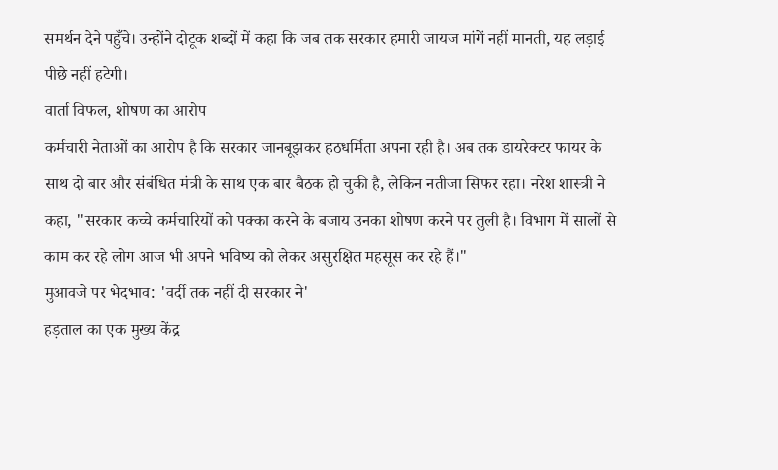समर्थन देने पहुँचे। उन्होंने दोटूक शब्दों में कहा कि जब तक सरकार हमारी जायज मांगें नहीं मानती, यह लड़ाई पीछे नहीं हटेगी।
वार्ता विफल, शोषण का आरोप
कर्मचारी नेताओं का आरोप है कि सरकार जानबूझकर हठधर्मिता अपना रही है। अब तक डायरेक्टर फायर के साथ दो बार और संबंधित मंत्री के साथ एक बार बैठक हो चुकी है, लेकिन नतीजा सिफर रहा। नरेश शास्त्री ने कहा, "सरकार कच्चे कर्मचारियों को पक्का करने के बजाय उनका शोषण करने पर तुली है। विभाग में सालों से काम कर रहे लोग आज भी अपने भविष्य को लेकर असुरक्षित महसूस कर रहे हैं।"
मुआवजे पर भेदभाव: 'वर्दी तक नहीं दी सरकार ने'
हड़ताल का एक मुख्य केंद्र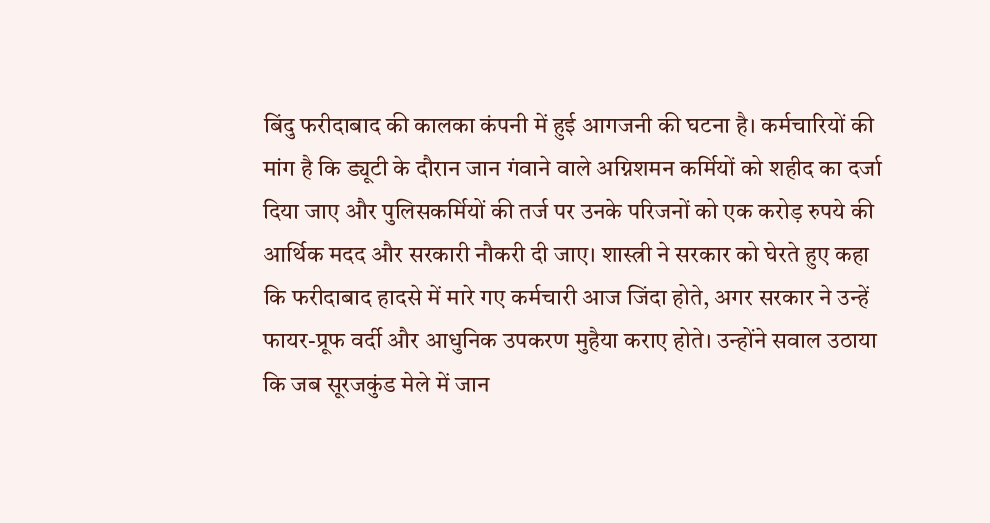बिंदु फरीदाबाद की कालका कंपनी में हुई आगजनी की घटना है। कर्मचारियों की मांग है कि ड्यूटी के दौरान जान गंवाने वाले अग्निशमन कर्मियों को शहीद का दर्जा दिया जाए और पुलिसकर्मियों की तर्ज पर उनके परिजनों को एक करोड़ रुपये की आर्थिक मदद और सरकारी नौकरी दी जाए। शास्त्री ने सरकार को घेरते हुए कहा कि फरीदाबाद हादसे में मारे गए कर्मचारी आज जिंदा होते, अगर सरकार ने उन्हें फायर-प्रूफ वर्दी और आधुनिक उपकरण मुहैया कराए होते। उन्होंने सवाल उठाया कि जब सूरजकुंड मेले में जान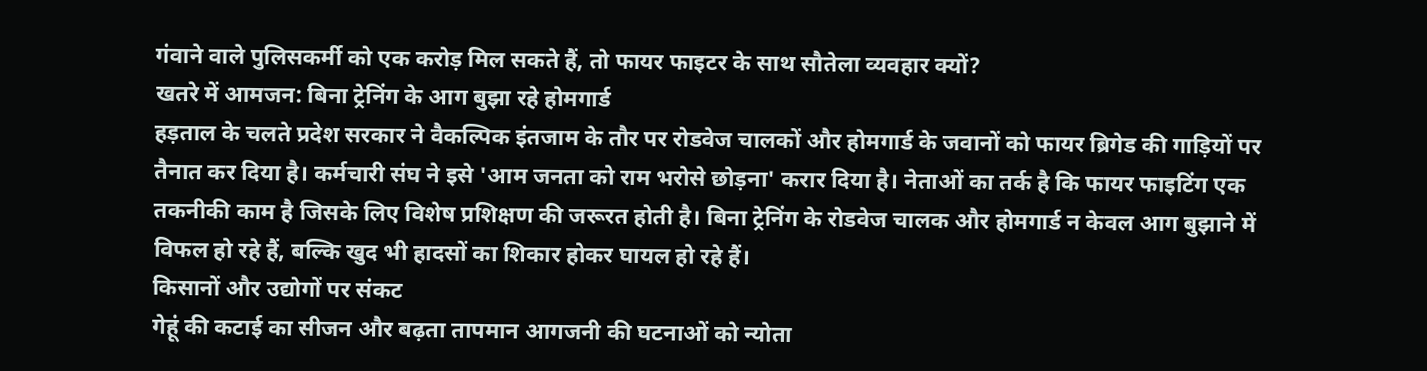गंवाने वाले पुलिसकर्मी को एक करोड़ मिल सकते हैं, तो फायर फाइटर के साथ सौतेला व्यवहार क्यों?
खतरे में आमजन: बिना ट्रेनिंग के आग बुझा रहे होमगार्ड
हड़ताल के चलते प्रदेश सरकार ने वैकल्पिक इंतजाम के तौर पर रोडवेज चालकों और होमगार्ड के जवानों को फायर ब्रिगेड की गाड़ियों पर तैनात कर दिया है। कर्मचारी संघ ने इसे 'आम जनता को राम भरोसे छोड़ना' करार दिया है। नेताओं का तर्क है कि फायर फाइटिंग एक तकनीकी काम है जिसके लिए विशेष प्रशिक्षण की जरूरत होती है। बिना ट्रेनिंग के रोडवेज चालक और होमगार्ड न केवल आग बुझाने में विफल हो रहे हैं, बल्कि खुद भी हादसों का शिकार होकर घायल हो रहे हैं।
किसानों और उद्योगों पर संकट
गेहूं की कटाई का सीजन और बढ़ता तापमान आगजनी की घटनाओं को न्योता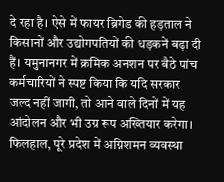दे रहा है। ऐसे में फायर ब्रिगेड की हड़ताल ने किसानों और उद्योगपतियों की धड़कनें बढ़ा दी हैं। यमुनानगर में क्रमिक अनशन पर बैठे पांच कर्मचारियों ने स्पष्ट किया कि यदि सरकार जल्द नहीं जागी, तो आने वाले दिनों में यह आंदोलन और भी उग्र रूप अख्तियार करेगा। फिलहाल, पूरे प्रदेश में अग्निशमन व्यवस्था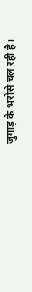जुगाड़ के भरोसे चल रही है।